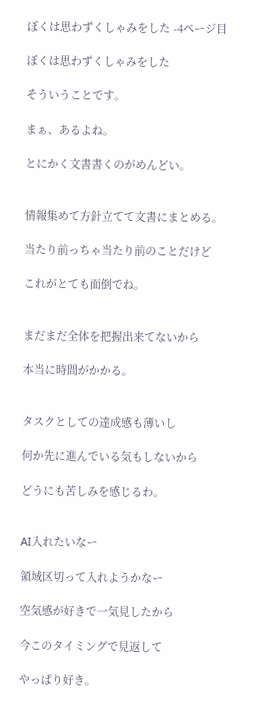ぼくは思わずくしゃみをした -4ページ目

ぼくは思わずくしゃみをした

そういうことです。

まぁ、あるよね。

とにかく文書書くのがめんどい。


情報集めて方針立てて文書にまとめる。

当たり前っちゃ当たり前のことだけど

これがとても面倒でね。


まだまだ全体を把握出来てないから

本当に時間がかかる。


タスクとしての達成感も薄いし

何か先に進んでいる気もしないから

どうにも苦しみを感じるわ。


AI入れたいなー

領域区切って入れようかなー

空気感が好きで一気見したから

今このタイミングで見返して

やっぱり好き。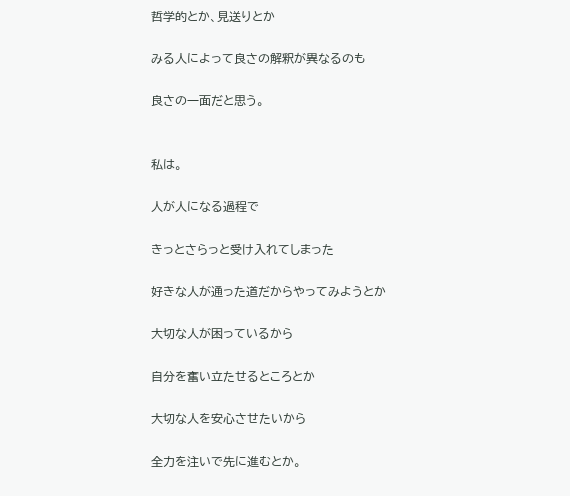哲学的とか、見送りとか

みる人によって良さの解釈が異なるのも

良さの一面だと思う。


私は。

人が人になる過程で

きっとさらっと受け入れてしまった

好きな人が通った道だからやってみようとか

大切な人が困っているから

自分を奮い立たせるところとか

大切な人を安心させたいから

全力を注いで先に進むとか。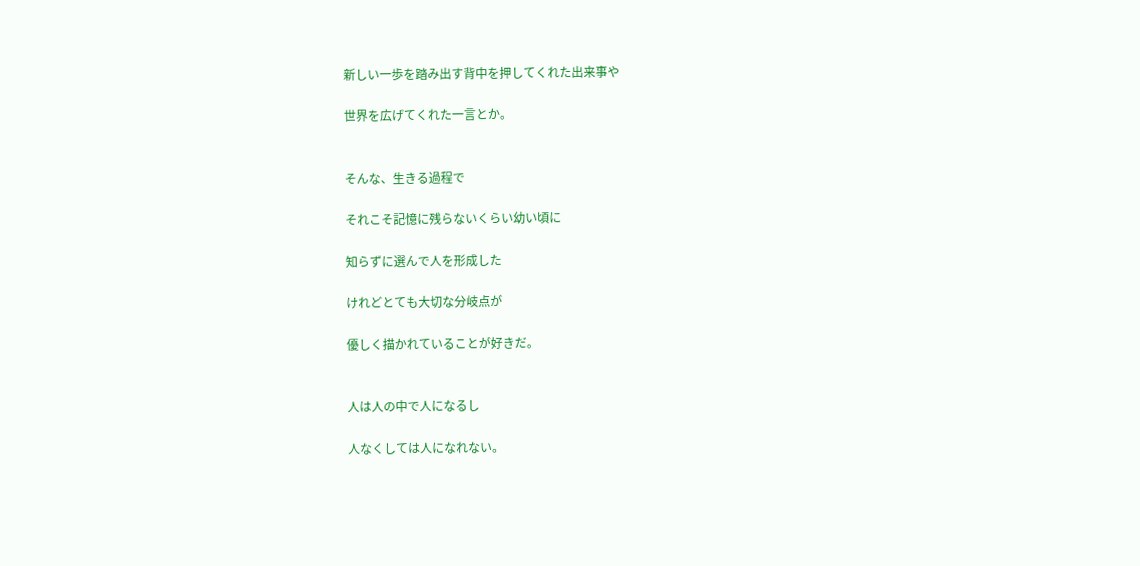新しい一歩を踏み出す背中を押してくれた出来事や

世界を広げてくれた一言とか。


そんな、生きる過程で

それこそ記憶に残らないくらい幼い頃に

知らずに選んで人を形成した

けれどとても大切な分岐点が

優しく描かれていることが好きだ。


人は人の中で人になるし

人なくしては人になれない。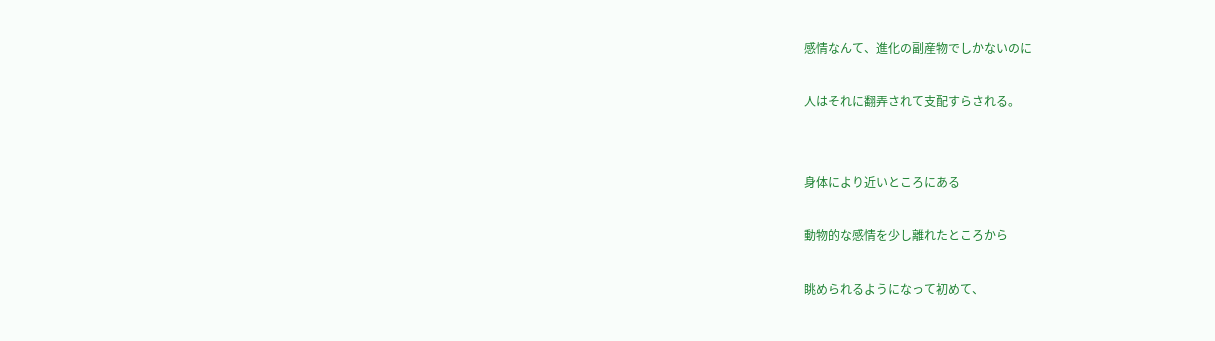感情なんて、進化の副産物でしかないのに

人はそれに翻弄されて支配すらされる。


身体により近いところにある

動物的な感情を少し離れたところから

眺められるようになって初めて、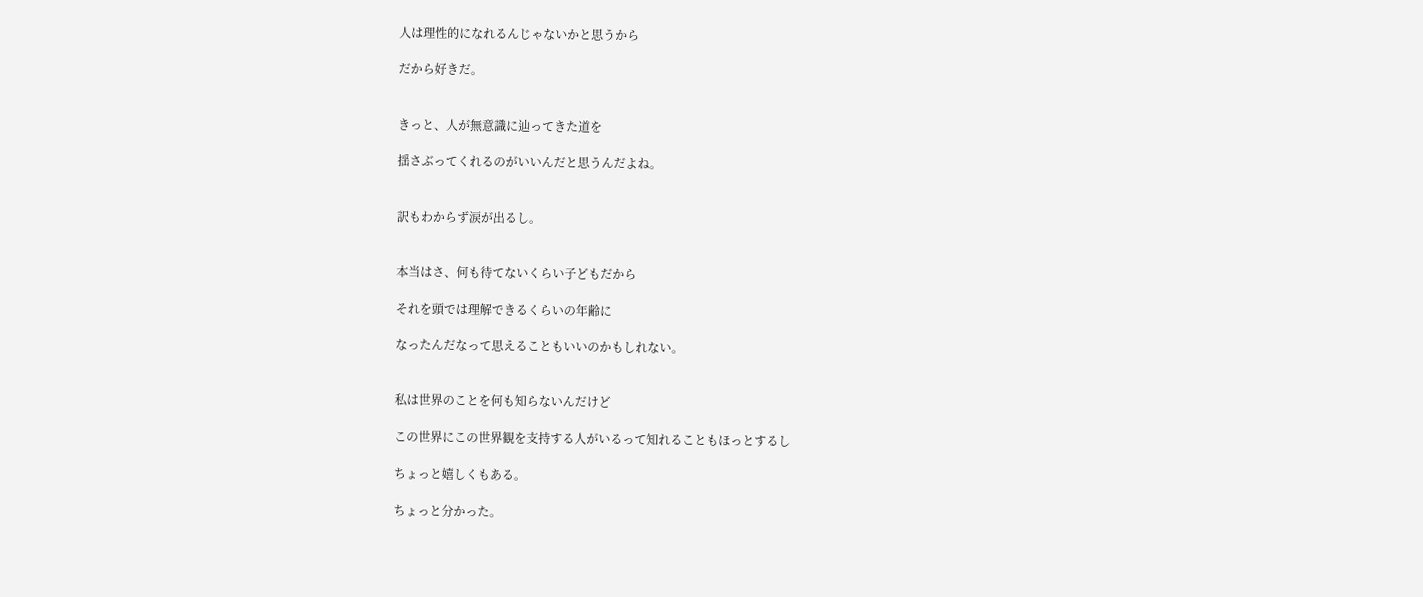人は理性的になれるんじゃないかと思うから

だから好きだ。


きっと、人が無意識に辿ってきた道を

揺さぶってくれるのがいいんだと思うんだよね。


訳もわからず涙が出るし。


本当はさ、何も待てないくらい子どもだから

それを頭では理解できるくらいの年齢に

なったんだなって思えることもいいのかもしれない。


私は世界のことを何も知らないんだけど

この世界にこの世界観を支持する人がいるって知れることもほっとするし

ちょっと嬉しくもある。

ちょっと分かった。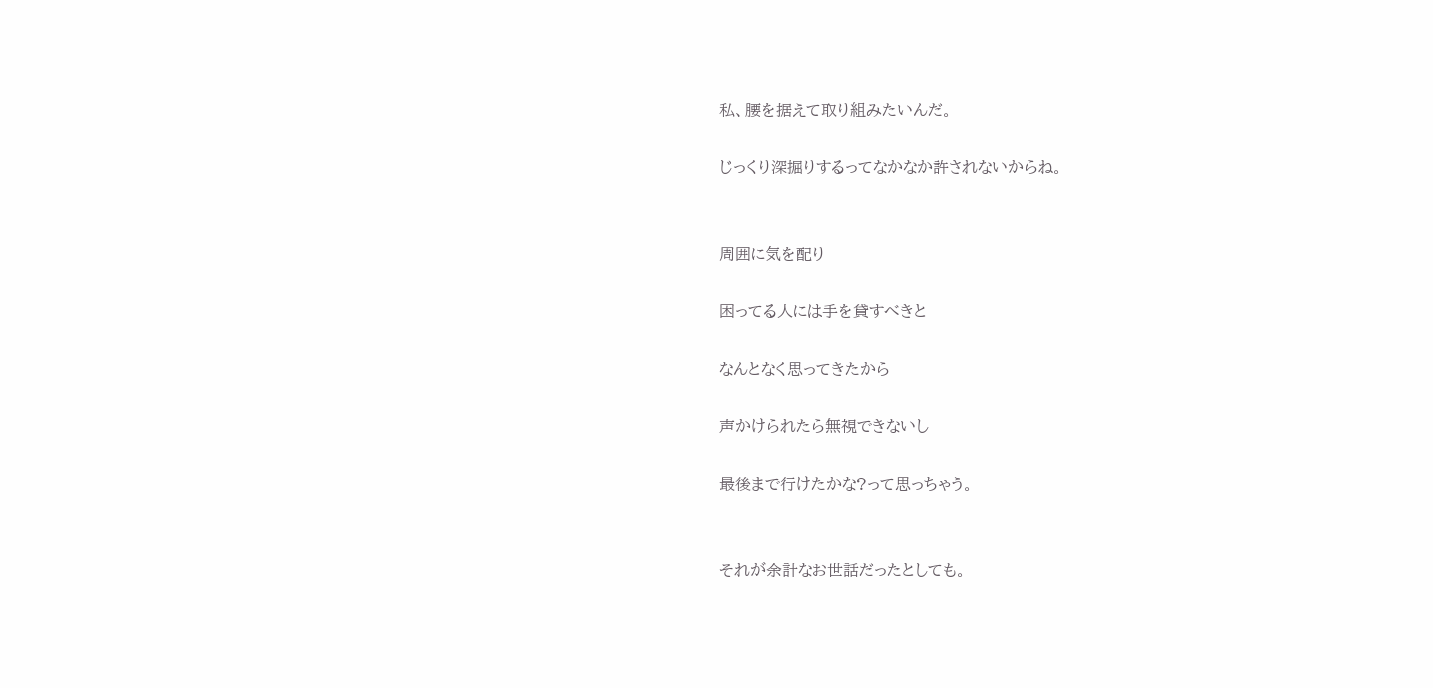私、腰を据えて取り組みたいんだ。

じっくり深掘りするってなかなか許されないからね。


周囲に気を配り

困ってる人には手を貸すべきと

なんとなく思ってきたから

声かけられたら無視できないし

最後まで行けたかな?って思っちゃう。


それが余計なお世話だったとしても。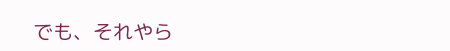でも、それやら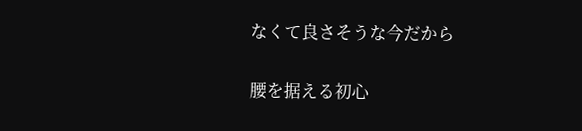なくて良さそうな今だから

腰を据える初心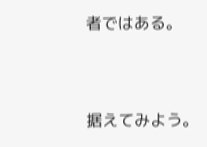者ではある。


据えてみよう。